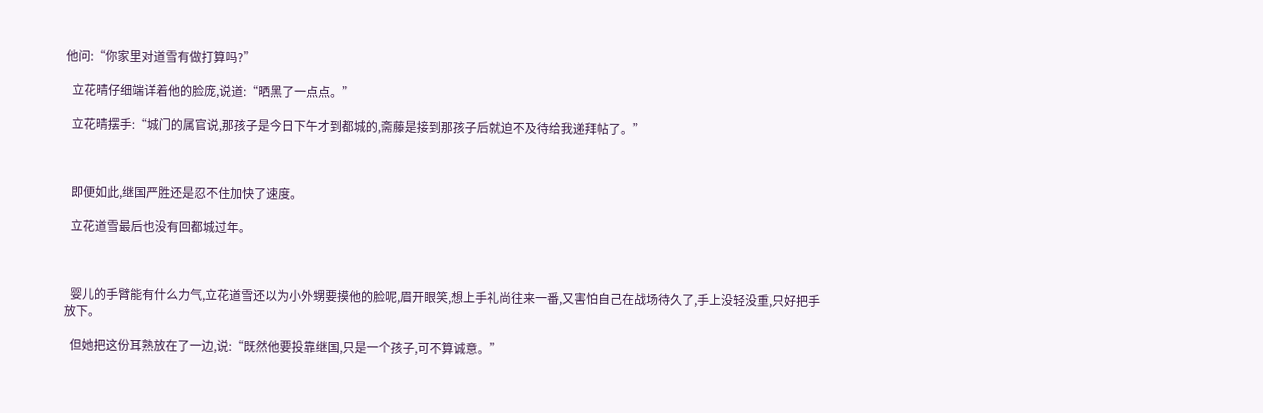他问:“你家里对道雪有做打算吗?”

  立花晴仔细端详着他的脸庞,说道:“晒黑了一点点。”

  立花晴摆手:“城门的属官说,那孩子是今日下午才到都城的,斋藤是接到那孩子后就迫不及待给我递拜帖了。”



  即便如此,继国严胜还是忍不住加快了速度。

  立花道雪最后也没有回都城过年。



  婴儿的手臂能有什么力气,立花道雪还以为小外甥要摸他的脸呢,眉开眼笑,想上手礼尚往来一番,又害怕自己在战场待久了,手上没轻没重,只好把手放下。

  但她把这份耳熟放在了一边,说:“既然他要投靠继国,只是一个孩子,可不算诚意。”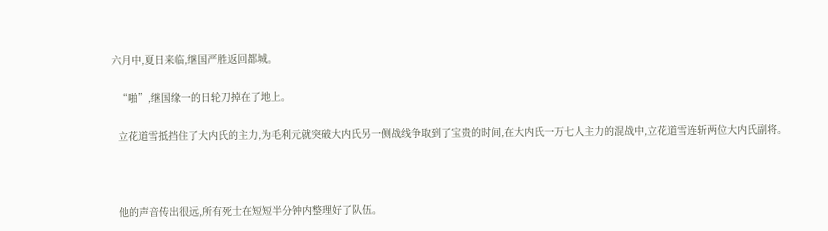六月中,夏日来临,继国严胜返回都城。

  “啪”,继国缘一的日轮刀掉在了地上。

  立花道雪抵挡住了大内氏的主力,为毛利元就突破大内氏另一侧战线争取到了宝贵的时间,在大内氏一万七人主力的混战中,立花道雪连斩两位大内氏副将。



  他的声音传出很远,所有死士在短短半分钟内整理好了队伍。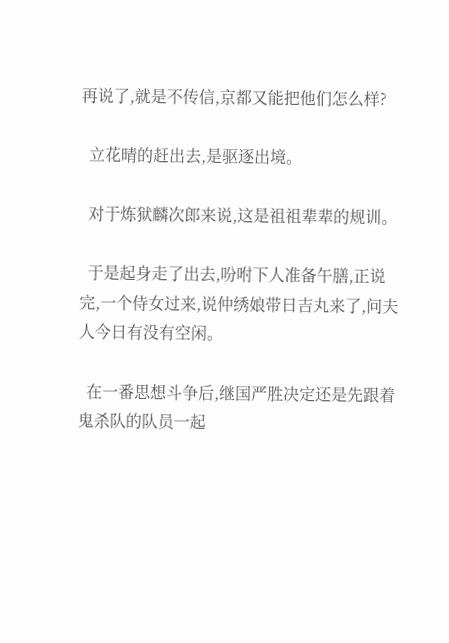再说了,就是不传信,京都又能把他们怎么样?

  立花晴的赶出去,是驱逐出境。

  对于炼狱麟次郎来说,这是祖祖辈辈的规训。

  于是起身走了出去,吩咐下人准备午膳,正说完,一个侍女过来,说仲绣娘带日吉丸来了,问夫人今日有没有空闲。

  在一番思想斗争后,继国严胜决定还是先跟着鬼杀队的队员一起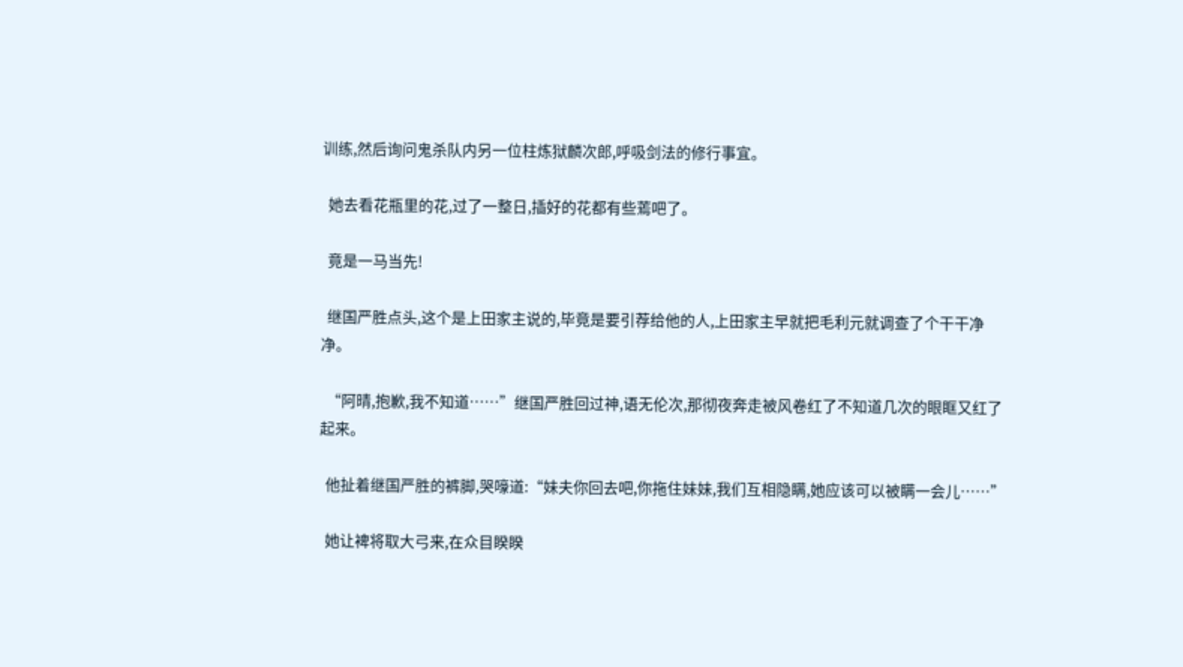训练,然后询问鬼杀队内另一位柱炼狱麟次郎,呼吸剑法的修行事宜。

  她去看花瓶里的花,过了一整日,插好的花都有些蔫吧了。

  竟是一马当先!

  继国严胜点头,这个是上田家主说的,毕竟是要引荐给他的人,上田家主早就把毛利元就调查了个干干净净。

  “阿晴,抱歉,我不知道……”继国严胜回过神,语无伦次,那彻夜奔走被风卷红了不知道几次的眼眶又红了起来。

  他扯着继国严胜的裤脚,哭嚎道:“妹夫你回去吧,你拖住妹妹,我们互相隐瞒,她应该可以被瞒一会儿……”

  她让裨将取大弓来,在众目睽睽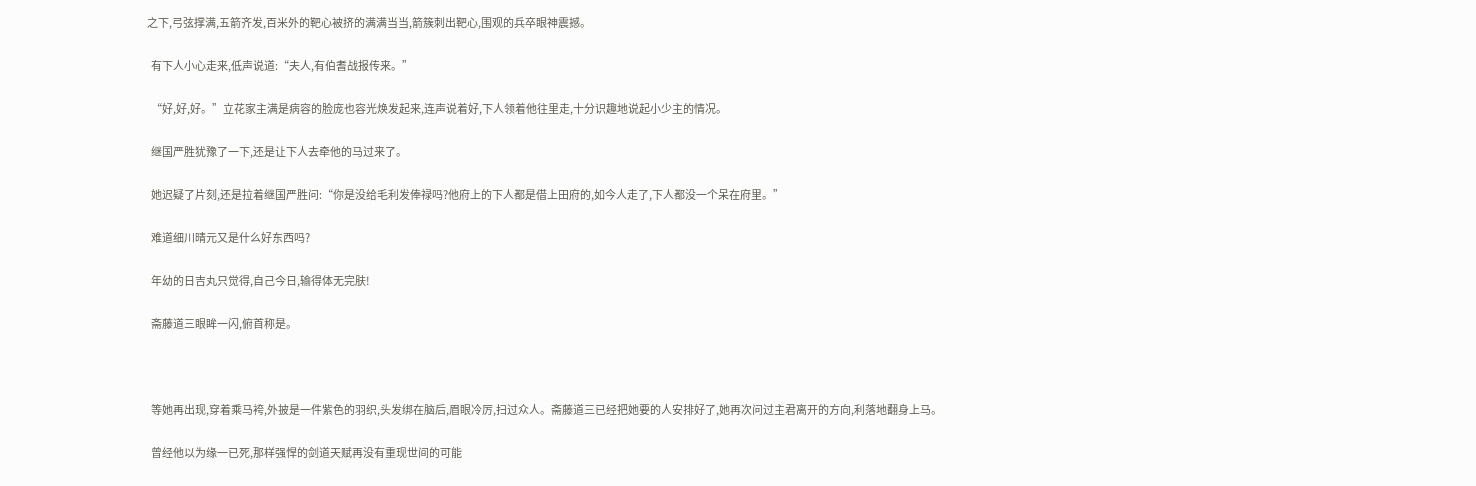之下,弓弦撑满,五箭齐发,百米外的靶心被挤的满满当当,箭簇刺出靶心,围观的兵卒眼神震撼。

  有下人小心走来,低声说道:“夫人,有伯耆战报传来。”

  “好,好,好。”立花家主满是病容的脸庞也容光焕发起来,连声说着好,下人领着他往里走,十分识趣地说起小少主的情况。

  继国严胜犹豫了一下,还是让下人去牵他的马过来了。

  她迟疑了片刻,还是拉着继国严胜问:“你是没给毛利发俸禄吗?他府上的下人都是借上田府的,如今人走了,下人都没一个呆在府里。”

  难道细川晴元又是什么好东西吗?

  年幼的日吉丸只觉得,自己今日,输得体无完肤!

  斋藤道三眼眸一闪,俯首称是。



  等她再出现,穿着乘马袴,外披是一件紫色的羽织,头发绑在脑后,眉眼冷厉,扫过众人。斋藤道三已经把她要的人安排好了,她再次问过主君离开的方向,利落地翻身上马。

  曾经他以为缘一已死,那样强悍的剑道天赋再没有重现世间的可能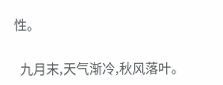性。

  九月末,天气渐冷,秋风落叶。